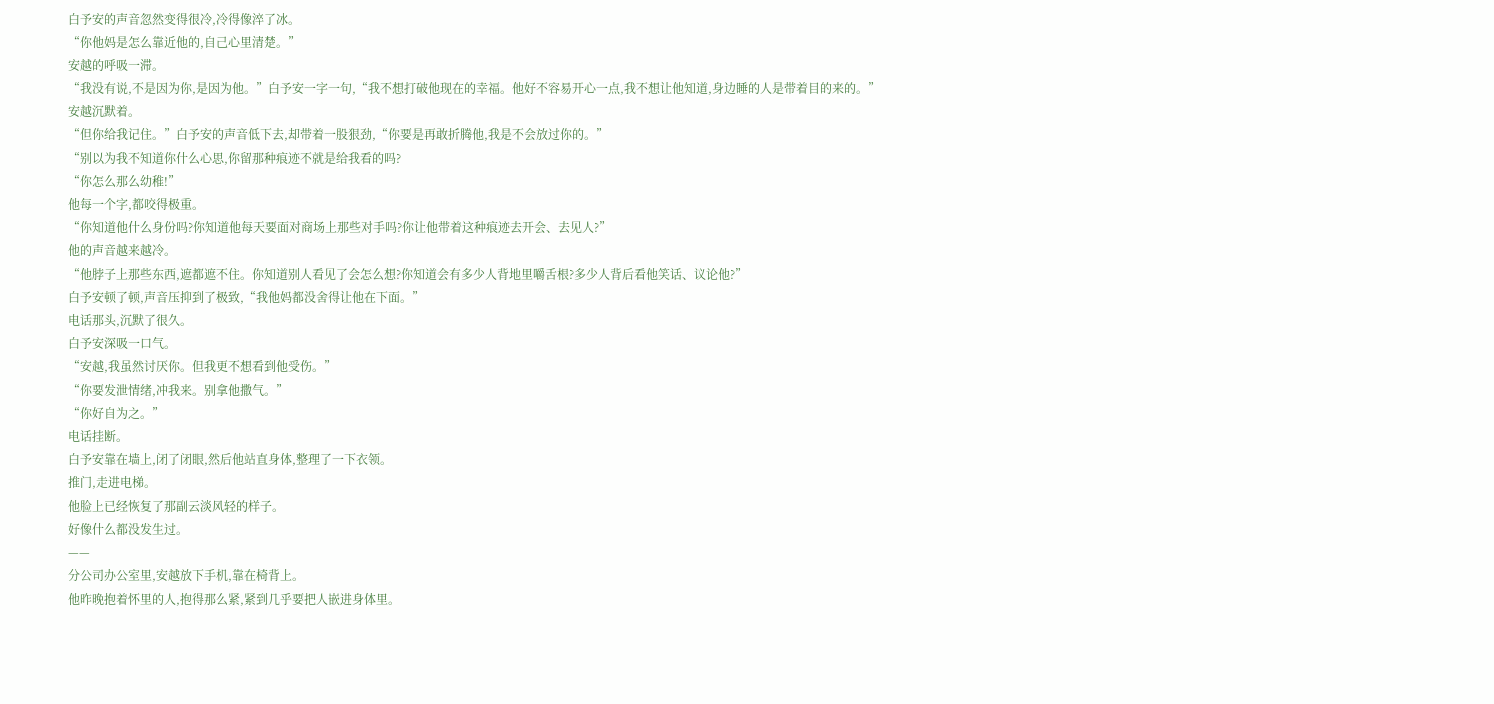白予安的声音忽然变得很冷,冷得像淬了冰。
“你他妈是怎么靠近他的,自己心里清楚。”
安越的呼吸一滞。
“我没有说,不是因为你,是因为他。”白予安一字一句,“我不想打破他现在的幸福。他好不容易开心一点,我不想让他知道,身边睡的人是带着目的来的。”
安越沉默着。
“但你给我记住。”白予安的声音低下去,却带着一股狠劲,“你要是再敢折腾他,我是不会放过你的。”
“别以为我不知道你什么心思,你留那种痕迹不就是给我看的吗?
“你怎么那么幼稚!”
他每一个字,都咬得极重。
“你知道他什么身份吗?你知道他每天要面对商场上那些对手吗?你让他带着这种痕迹去开会、去见人?”
他的声音越来越冷。
“他脖子上那些东西,遮都遮不住。你知道别人看见了会怎么想?你知道会有多少人背地里嚼舌根?多少人背后看他笑话、议论他?”
白予安顿了顿,声音压抑到了极致,“我他妈都没舍得让他在下面。”
电话那头,沉默了很久。
白予安深吸一口气。
“安越,我虽然讨厌你。但我更不想看到他受伤。”
“你要发泄情绪,冲我来。别拿他撒气。”
“你好自为之。”
电话挂断。
白予安靠在墙上,闭了闭眼,然后他站直身体,整理了一下衣领。
推门,走进电梯。
他脸上已经恢复了那副云淡风轻的样子。
好像什么都没发生过。
——
分公司办公室里,安越放下手机,靠在椅背上。
他昨晚抱着怀里的人,抱得那么紧,紧到几乎要把人嵌进身体里。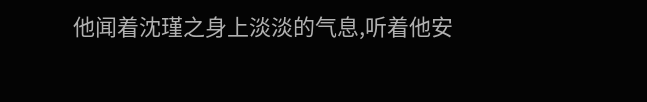他闻着沈瑾之身上淡淡的气息,听着他安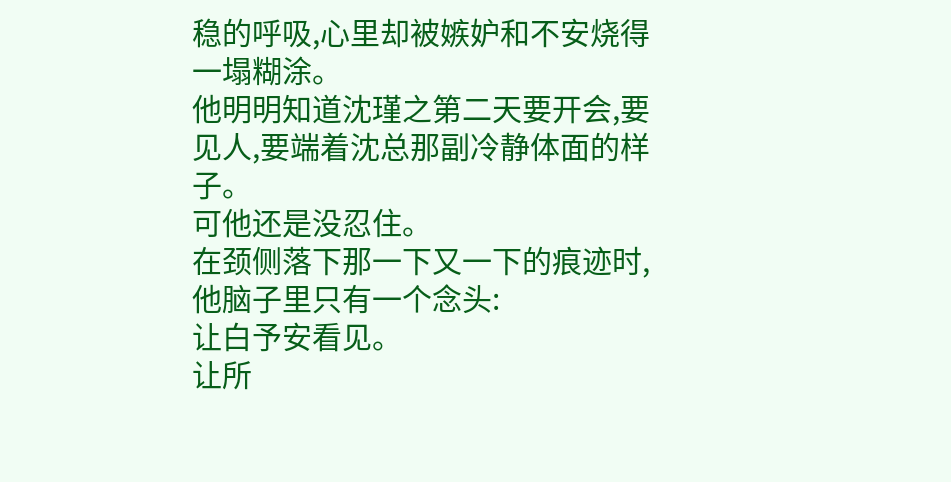稳的呼吸,心里却被嫉妒和不安烧得一塌糊涂。
他明明知道沈瑾之第二天要开会,要见人,要端着沈总那副冷静体面的样子。
可他还是没忍住。
在颈侧落下那一下又一下的痕迹时,他脑子里只有一个念头:
让白予安看见。
让所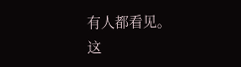有人都看见。
这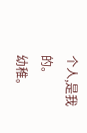个人,是我的。
幼稚。